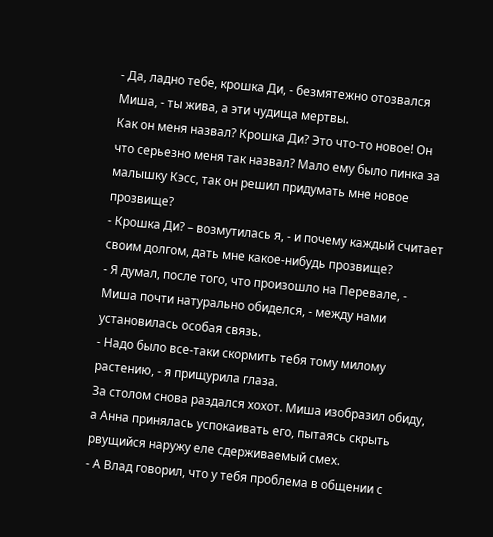- Да, ладно тебе, крошка Ди, - безмятежно отозвался Миша, - ты жива, а эти чудища мертвы.
Как он меня назвал? Крошка Ди? Это что-то новое! Он что серьезно меня так назвал? Мало ему было пинка за малышку Кэсс, так он решил придумать мне новое прозвище?
- Крошка Ди? – возмутилась я, - и почему каждый считает своим долгом, дать мне какое-нибудь прозвище?
- Я думал, после того, что произошло на Перевале, - Миша почти натурально обиделся, - между нами установилась особая связь.
- Надо было все-таки скормить тебя тому милому растению, - я прищурила глаза.
За столом снова раздался хохот. Миша изобразил обиду, а Анна принялась успокаивать его, пытаясь скрыть рвущийся наружу еле сдерживаемый смех.
- А Влад говорил, что у тебя проблема в общении с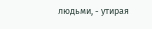людьми, - утирая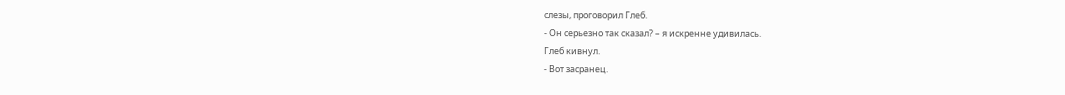слезы, проговорил Глеб.
- Он серьезно так сказал? – я искренне удивилась.
Глеб кивнул.
- Вот засранец.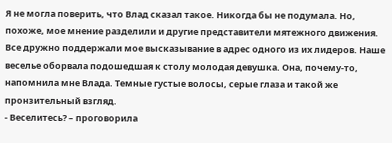Я не могла поверить, что Влад сказал такое. Никогда бы не подумала. Но, похоже, мое мнение разделили и другие представители мятежного движения. Все дружно поддержали мое высказывание в адрес одного из их лидеров. Наше веселье оборвала подошедшая к столу молодая девушка. Она, почему-то, напомнила мне Влада. Темные густые волосы, серые глаза и такой же пронзительный взгляд.
- Веселитесь? – проговорила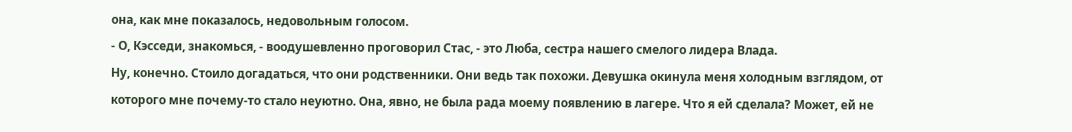она, как мне показалось, недовольным голосом.
- О, Кэсседи, знакомься, - воодушевленно проговорил Стас, - это Люба, сестра нашего смелого лидера Влада.
Ну, конечно. Стоило догадаться, что они родственники. Они ведь так похожи. Девушка окинула меня холодным взглядом, от которого мне почему-то стало неуютно. Она, явно, не была рада моему появлению в лагере. Что я ей сделала? Может, ей не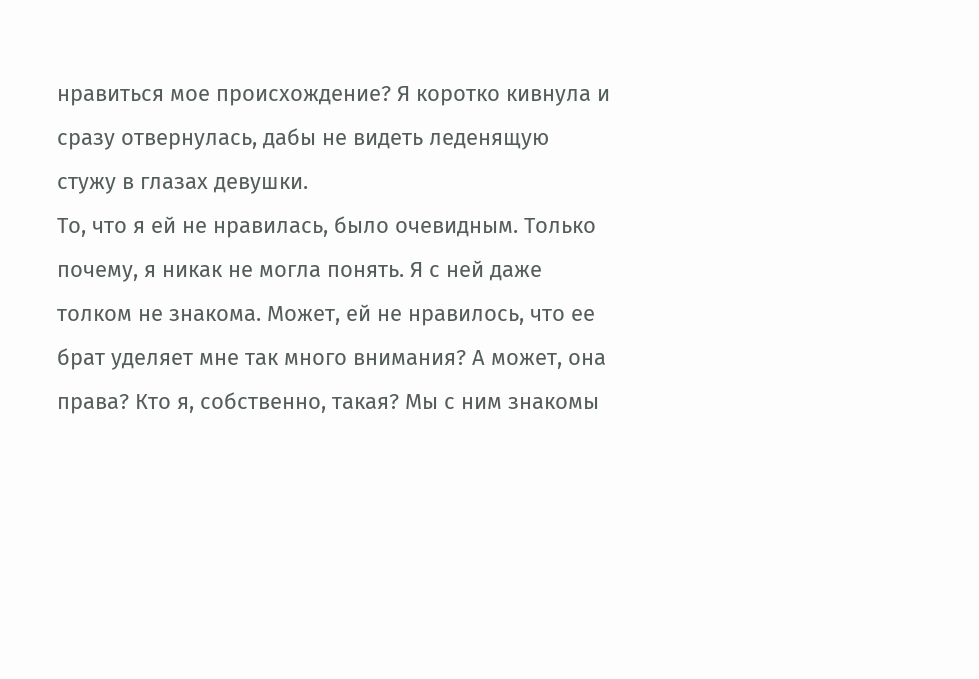нравиться мое происхождение? Я коротко кивнула и сразу отвернулась, дабы не видеть леденящую стужу в глазах девушки.
То, что я ей не нравилась, было очевидным. Только почему, я никак не могла понять. Я с ней даже толком не знакома. Может, ей не нравилось, что ее брат уделяет мне так много внимания? А может, она права? Кто я, собственно, такая? Мы с ним знакомы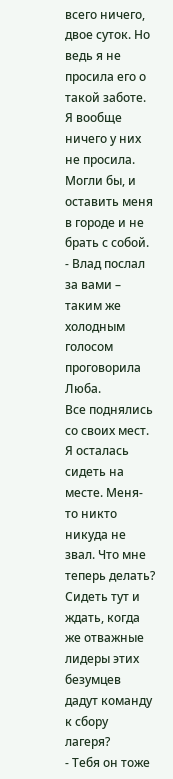всего ничего, двое суток. Но ведь я не просила его о такой заботе. Я вообще ничего у них не просила. Могли бы, и оставить меня в городе и не брать с собой.
- Влад послал за вами – таким же холодным голосом проговорила Люба.
Все поднялись со своих мест. Я осталась сидеть на месте. Меня-то никто никуда не звал. Что мне теперь делать? Сидеть тут и ждать, когда же отважные лидеры этих безумцев дадут команду к сбору лагеря?
- Тебя он тоже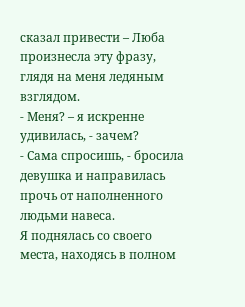сказал привести – Люба произнесла эту фразу, глядя на меня ледяным взглядом.
- Меня? – я искренне удивилась, - зачем?
- Сама спросишь, - бросила девушка и направилась прочь от наполненного людьми навеса.
Я поднялась со своего места, находясь в полном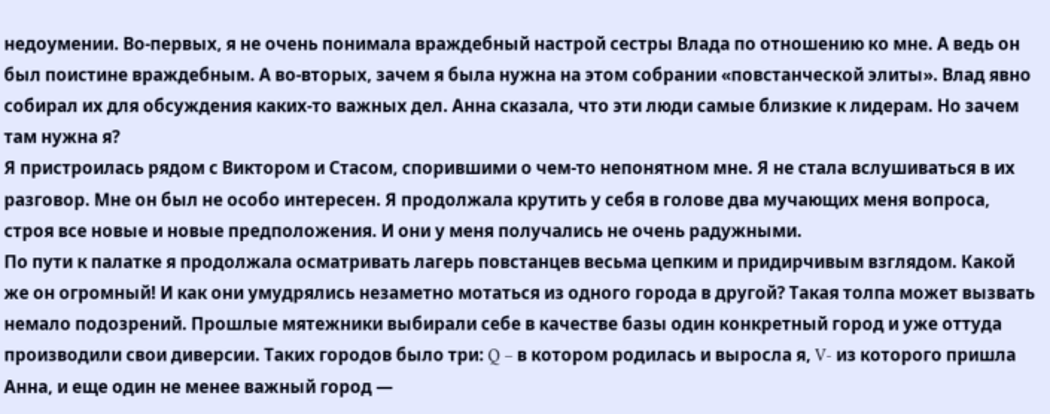недоумении. Во-первых, я не очень понимала враждебный настрой сестры Влада по отношению ко мне. А ведь он был поистине враждебным. А во-вторых, зачем я была нужна на этом собрании «повстанческой элиты». Влад явно собирал их для обсуждения каких-то важных дел. Анна сказала, что эти люди самые близкие к лидерам. Но зачем там нужна я?
Я пристроилась рядом с Виктором и Стасом, спорившими о чем-то непонятном мне. Я не стала вслушиваться в их разговор. Мне он был не особо интересен. Я продолжала крутить у себя в голове два мучающих меня вопроса, строя все новые и новые предположения. И они у меня получались не очень радужными.
По пути к палатке я продолжала осматривать лагерь повстанцев весьма цепким и придирчивым взглядом. Какой же он огромный! И как они умудрялись незаметно мотаться из одного города в другой? Такая толпа может вызвать немало подозрений. Прошлые мятежники выбирали себе в качестве базы один конкретный город и уже оттуда производили свои диверсии. Таких городов было три: Q – в котором родилась и выросла я, V- из которого пришла Анна, и еще один не менее важный город —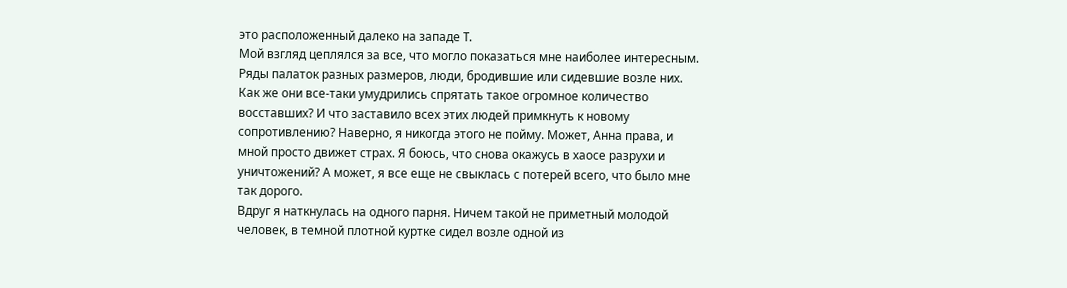это расположенный далеко на западе T.
Мой взгляд цеплялся за все, что могло показаться мне наиболее интересным. Ряды палаток разных размеров, люди, бродившие или сидевшие возле них. Как же они все-таки умудрились спрятать такое огромное количество восставших? И что заставило всех этих людей примкнуть к новому сопротивлению? Наверно, я никогда этого не пойму. Может, Анна права, и мной просто движет страх. Я боюсь, что снова окажусь в хаосе разрухи и уничтожений? А может, я все еще не свыклась с потерей всего, что было мне так дорого.
Вдруг я наткнулась на одного парня. Ничем такой не приметный молодой человек, в темной плотной куртке сидел возле одной из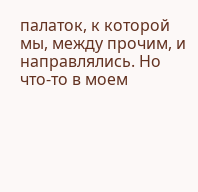палаток, к которой мы, между прочим, и направлялись. Но что-то в моем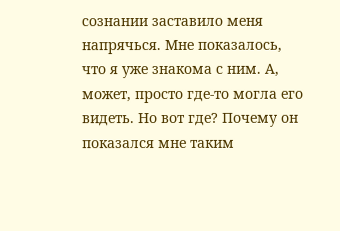сознании заставило меня напрячься. Мне показалось, что я уже знакома с ним. А, может, просто где-то могла его видеть. Но вот где? Почему он показался мне таким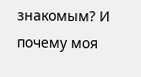знакомым? И почему моя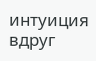интуиция вдруг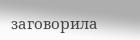заговорила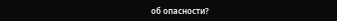об опасности?